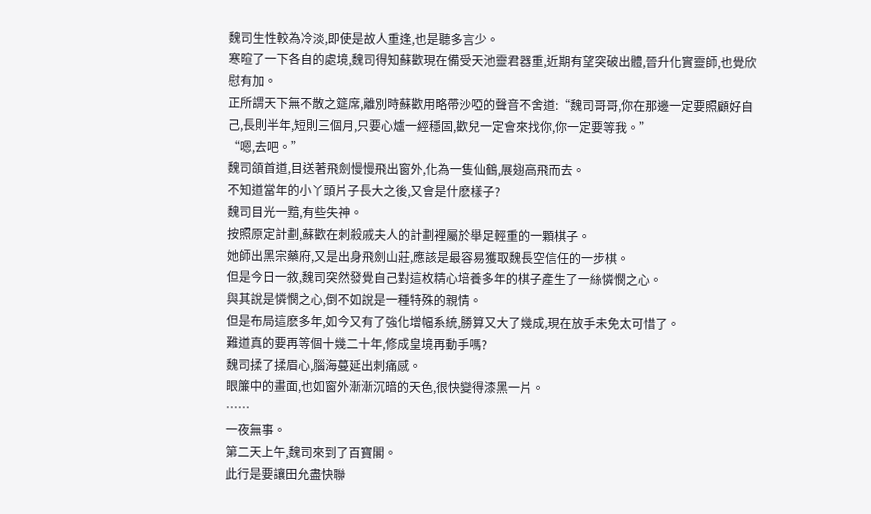魏司生性較為冷淡,即使是故人重逢,也是聽多言少。
寒暄了一下各自的處境,魏司得知蘇歡現在備受天池靈君器重,近期有望突破出體,晉升化實靈師,也覺欣慰有加。
正所謂天下無不散之筵席,離別時蘇歡用略帶沙啞的聲音不舍道:“魏司哥哥,你在那邊一定要照顧好自己,長則半年,短則三個月,只要心爐一經穩固,歡兒一定會來找你,你一定要等我。”
“嗯,去吧。”
魏司頜首道,目送著飛劍慢慢飛出窗外,化為一隻仙鶴,展翅高飛而去。
不知道當年的小丫頭片子長大之後,又會是什麽樣子?
魏司目光一黯,有些失神。
按照原定計劃,蘇歡在刺殺戚夫人的計劃裡屬於舉足輕重的一顆棋子。
她師出黑宗藥府,又是出身飛劍山莊,應該是最容易獲取魏長空信任的一步棋。
但是今日一敘,魏司突然發覺自己對這枚精心培養多年的棋子產生了一絲憐憫之心。
與其說是憐憫之心,倒不如說是一種特殊的親情。
但是布局這麽多年,如今又有了強化增幅系統,勝算又大了幾成,現在放手未免太可惜了。
難道真的要再等個十幾二十年,修成皇境再動手嗎?
魏司揉了揉眉心,腦海蔓延出刺痛感。
眼簾中的畫面,也如窗外漸漸沉暗的天色,很快變得漆黑一片。
……
一夜無事。
第二天上午,魏司來到了百寶閣。
此行是要讓田允盡快聯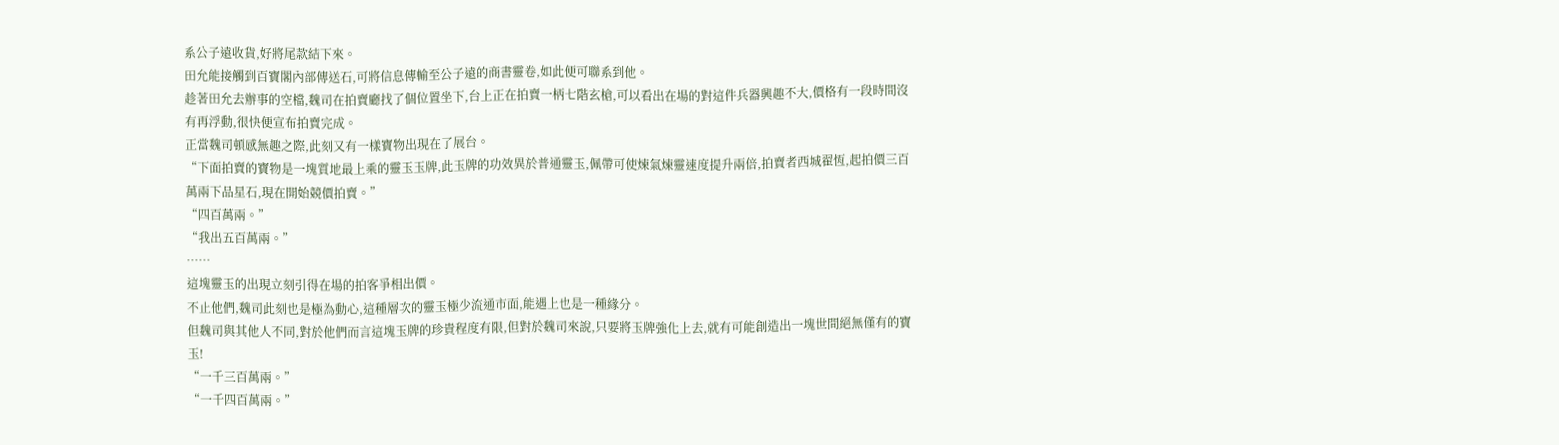系公子遠收貨,好將尾款結下來。
田允能接觸到百寶閣內部傳送石,可將信息傳輸至公子遠的商書靈卷,如此便可聯系到他。
趁著田允去辦事的空檔,魏司在拍賣廳找了個位置坐下,台上正在拍賣一柄七階玄槍,可以看出在場的對這件兵器興趣不大,價格有一段時間沒有再浮動,很快便宣布拍賣完成。
正當魏司頓感無趣之際,此刻又有一樣寶物出現在了展台。
“下面拍賣的寶物是一塊質地最上乘的靈玉玉牌,此玉牌的功效異於普通靈玉,佩帶可使煉氣煉靈速度提升兩倍,拍賣者西城翟恆,起拍價三百萬兩下品星石,現在開始競價拍賣。”
“四百萬兩。”
“我出五百萬兩。”
……
這塊靈玉的出現立刻引得在場的拍客爭相出價。
不止他們,魏司此刻也是極為動心,這種層次的靈玉極少流通市面,能遇上也是一種緣分。
但魏司與其他人不同,對於他們而言這塊玉牌的珍貴程度有限,但對於魏司來說,只要將玉牌強化上去,就有可能創造出一塊世間絕無僅有的寶玉!
“一千三百萬兩。”
“一千四百萬兩。”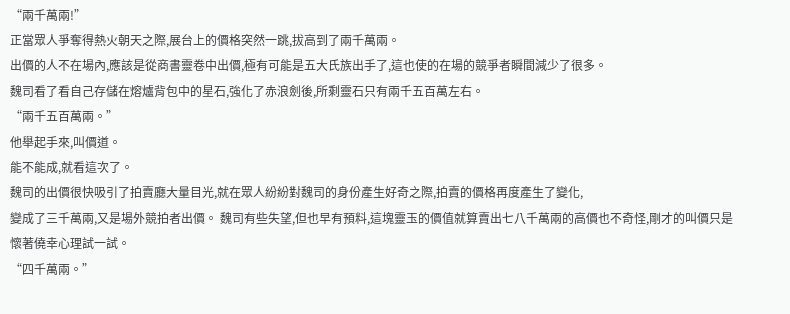“兩千萬兩!”
正當眾人爭奪得熱火朝天之際,展台上的價格突然一跳,拔高到了兩千萬兩。
出價的人不在場內,應該是從商書靈卷中出價,極有可能是五大氏族出手了,這也使的在場的競爭者瞬間減少了很多。
魏司看了看自己存儲在熔爐背包中的星石,強化了赤浪劍後,所剩靈石只有兩千五百萬左右。
“兩千五百萬兩。”
他舉起手來,叫價道。
能不能成,就看這次了。
魏司的出價很快吸引了拍賣廳大量目光,就在眾人紛紛對魏司的身份產生好奇之際,拍賣的價格再度產生了變化,
變成了三千萬兩,又是場外競拍者出價。 魏司有些失望,但也早有預料,這塊靈玉的價值就算賣出七八千萬兩的高價也不奇怪,剛才的叫價只是懷著僥幸心理試一試。
“四千萬兩。”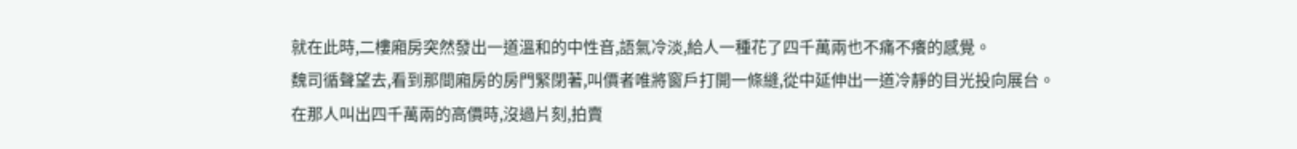就在此時,二樓廂房突然發出一道溫和的中性音,語氣冷淡,給人一種花了四千萬兩也不痛不癢的感覺。
魏司循聲望去,看到那間廂房的房門緊閉著,叫價者唯將窗戶打開一條縫,從中延伸出一道冷靜的目光投向展台。
在那人叫出四千萬兩的高價時,沒過片刻,拍賣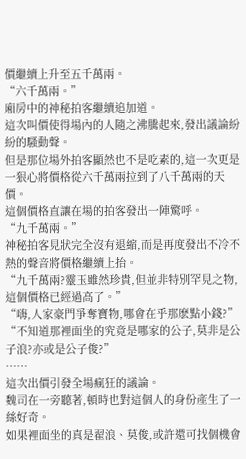價繼續上升至五千萬兩。
“六千萬兩。”
廂房中的神秘拍客繼續追加道。
這次叫價使得場內的人隨之沸騰起來,發出議論紛紛的騷動聲。
但是那位場外拍客顯然也不是吃素的,這一次更是一狠心將價格從六千萬兩拉到了八千萬兩的天價。
這個價格直讓在場的拍客發出一陣驚呼。
“九千萬兩。”
神秘拍客見狀完全沒有退縮,而是再度發出不冷不熱的聲音將價格繼續上抬。
“九千萬兩?靈玉雖然珍貴,但並非特別罕見之物,這個價格已經過高了。”
“嗨,人家豪門爭奪寶物,哪會在乎那麽點小錢?”
“不知道那裡面坐的究竟是哪家的公子,莫非是公子浪?亦或是公子俊?”
……
這次出價引發全場瘋狂的議論。
魏司在一旁聽著,頓時也對這個人的身份產生了一絲好奇。
如果裡面坐的真是翟浪、莫俊,或許還可找個機會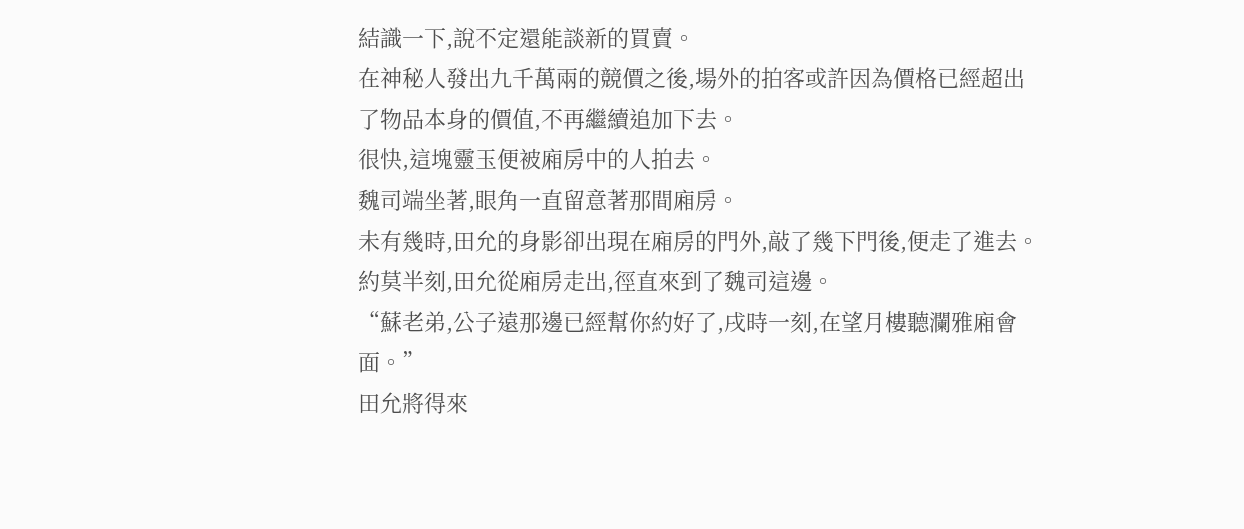結識一下,說不定還能談新的買賣。
在神秘人發出九千萬兩的競價之後,場外的拍客或許因為價格已經超出了物品本身的價值,不再繼續追加下去。
很快,這塊靈玉便被廂房中的人拍去。
魏司端坐著,眼角一直留意著那間廂房。
未有幾時,田允的身影卻出現在廂房的門外,敲了幾下門後,便走了進去。
約莫半刻,田允從廂房走出,徑直來到了魏司這邊。
“蘇老弟,公子遠那邊已經幫你約好了,戌時一刻,在望月樓聽瀾雅廂會面。”
田允將得來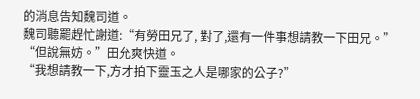的消息告知魏司道。
魏司聽罷趕忙謝道:“有勞田兄了, 對了,還有一件事想請教一下田兄。”
“但說無妨。”田允爽快道。
“我想請教一下,方才拍下靈玉之人是哪家的公子?”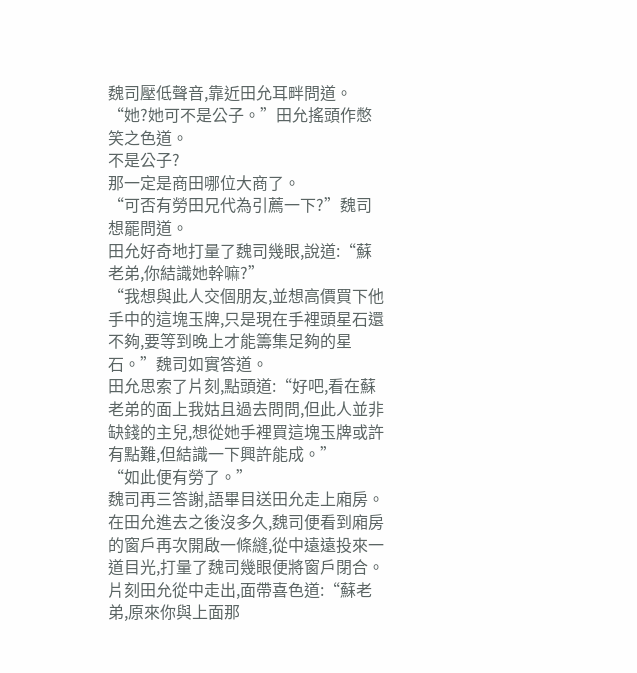魏司壓低聲音,靠近田允耳畔問道。
“她?她可不是公子。”田允搖頭作憋笑之色道。
不是公子?
那一定是商田哪位大商了。
“可否有勞田兄代為引薦一下?”魏司想罷問道。
田允好奇地打量了魏司幾眼,說道:“蘇老弟,你結識她幹嘛?”
“我想與此人交個朋友,並想高價買下他手中的這塊玉牌,只是現在手裡頭星石還不夠,要等到晚上才能籌集足夠的星石。”魏司如實答道。
田允思索了片刻,點頭道:“好吧,看在蘇老弟的面上我姑且過去問問,但此人並非缺錢的主兒,想從她手裡買這塊玉牌或許有點難,但結識一下興許能成。”
“如此便有勞了。”
魏司再三答謝,語畢目送田允走上廂房。
在田允進去之後沒多久,魏司便看到廂房的窗戶再次開啟一條縫,從中遠遠投來一道目光,打量了魏司幾眼便將窗戶閉合。
片刻田允從中走出,面帶喜色道:“蘇老弟,原來你與上面那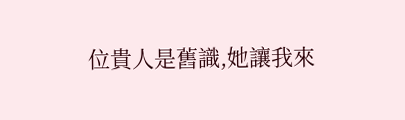位貴人是舊識,她讓我來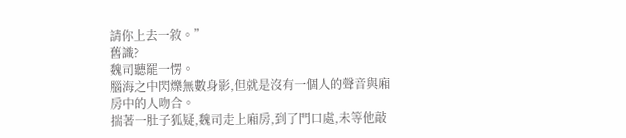請你上去一敘。”
舊識?
魏司聽罷一愣。
腦海之中閃爍無數身影,但就是沒有一個人的聲音與廂房中的人吻合。
揣著一肚子狐疑,魏司走上廂房,到了門口處,未等他敲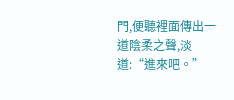門,便聽裡面傳出一道陰柔之聲,淡道:“進來吧。”